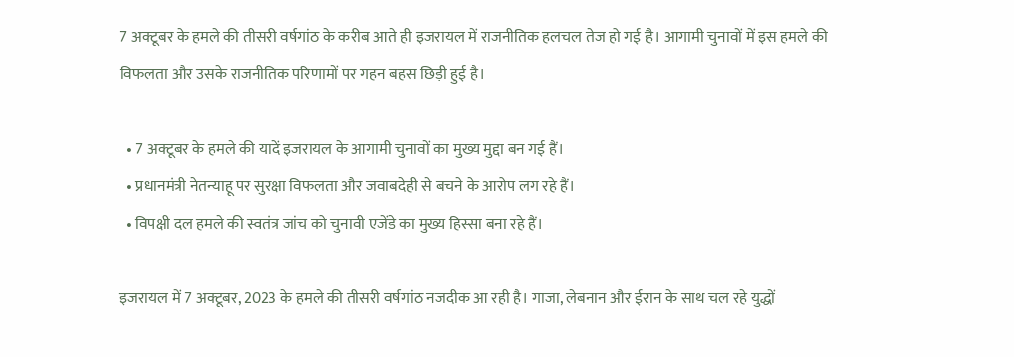7 अक्टूबर के हमले की तीसरी वर्षगांठ के करीब आते ही इजरायल में राजनीतिक हलचल तेज हो गई है। आगामी चुनावों में इस हमले की विफलता और उसके राजनीतिक परिणामों पर गहन बहस छिड़ी हुई है।

  • 7 अक्टूबर के हमले की यादें इजरायल के आगामी चुनावों का मुख्य मुद्दा बन गई हैं।
  • प्रधानमंत्री नेतन्याहू पर सुरक्षा विफलता और जवाबदेही से बचने के आरोप लग रहे हैं।
  • विपक्षी दल हमले की स्वतंत्र जांच को चुनावी एजेंडे का मुख्य हिस्सा बना रहे हैं।

इजरायल में 7 अक्टूबर, 2023 के हमले की तीसरी वर्षगांठ नजदीक आ रही है। गाजा, लेबनान और ईरान के साथ चल रहे युद्धों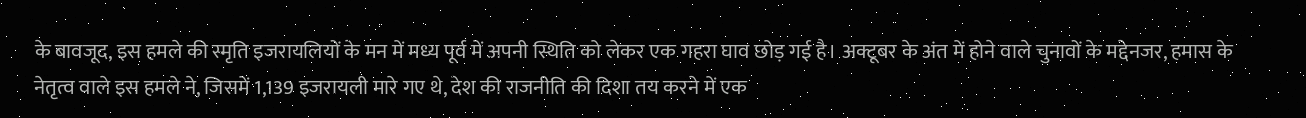के बावजूद, इस हमले की स्मृति इजरायलियों के मन में मध्य पूर्व में अपनी स्थिति को लेकर एक गहरा घाव छोड़ गई है। अक्टूबर के अंत में होने वाले चुनावों के मद्देनजर, हमास के नेतृत्व वाले इस हमले ने, जिसमें 1,139 इजरायली मारे गए थे, देश की राजनीति की दिशा तय करने में एक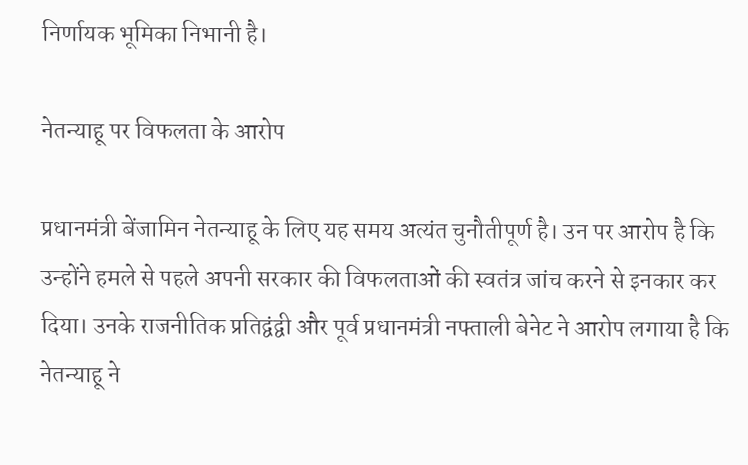निर्णायक भूमिका निभानी है।

नेतन्याहू पर विफलता के आरोप

प्रधानमंत्री बेंजामिन नेतन्याहू के लिए यह समय अत्यंत चुनौतीपूर्ण है। उन पर आरोप है कि उन्होंने हमले से पहले अपनी सरकार की विफलताओं की स्वतंत्र जांच करने से इनकार कर दिया। उनके राजनीतिक प्रतिद्वंद्वी और पूर्व प्रधानमंत्री नफ्ताली बेनेट ने आरोप लगाया है कि नेतन्याहू ने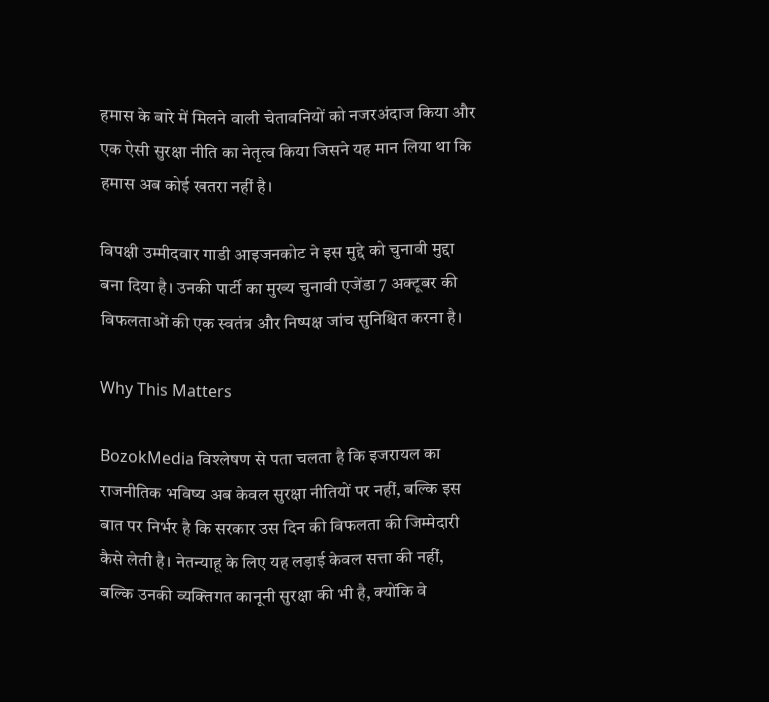हमास के बारे में मिलने वाली चेतावनियों को नजरअंदाज किया और एक ऐसी सुरक्षा नीति का नेतृत्व किया जिसने यह मान लिया था कि हमास अब कोई खतरा नहीं है।

विपक्षी उम्मीदवार गाडी आइजनकोट ने इस मुद्दे को चुनावी मुद्दा बना दिया है। उनकी पार्टी का मुख्य चुनावी एजेंडा 7 अक्टूबर की विफलताओं की एक स्वतंत्र और निष्पक्ष जांच सुनिश्चित करना है।

Why This Matters

BozokMedia विश्लेषण से पता चलता है कि इजरायल का राजनीतिक भविष्य अब केवल सुरक्षा नीतियों पर नहीं, बल्कि इस बात पर निर्भर है कि सरकार उस दिन की विफलता की जिम्मेदारी कैसे लेती है। नेतन्याहू के लिए यह लड़ाई केवल सत्ता की नहीं, बल्कि उनकी व्यक्तिगत कानूनी सुरक्षा की भी है, क्योंकि वे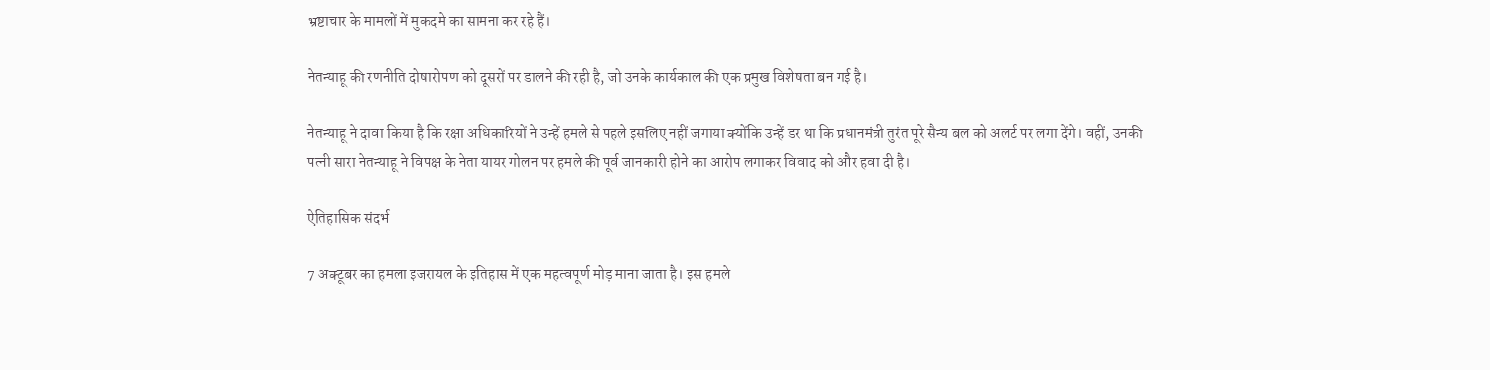भ्रष्टाचार के मामलों में मुकदमे का सामना कर रहे हैं।

नेतन्याहू की रणनीति दोषारोपण को दूसरों पर डालने की रही है, जो उनके कार्यकाल की एक प्रमुख विशेषता बन गई है।

नेतन्याहू ने दावा किया है कि रक्षा अधिकारियों ने उन्हें हमले से पहले इसलिए नहीं जगाया क्योंकि उन्हें डर था कि प्रधानमंत्री तुरंत पूरे सैन्य बल को अलर्ट पर लगा देंगे। वहीं, उनकी पत्नी सारा नेतन्याहू ने विपक्ष के नेता यायर गोलन पर हमले की पूर्व जानकारी होने का आरोप लगाकर विवाद को और हवा दी है।

ऐतिहासिक संदर्भ

7 अक्टूबर का हमला इजरायल के इतिहास में एक महत्वपूर्ण मोड़ माना जाता है। इस हमले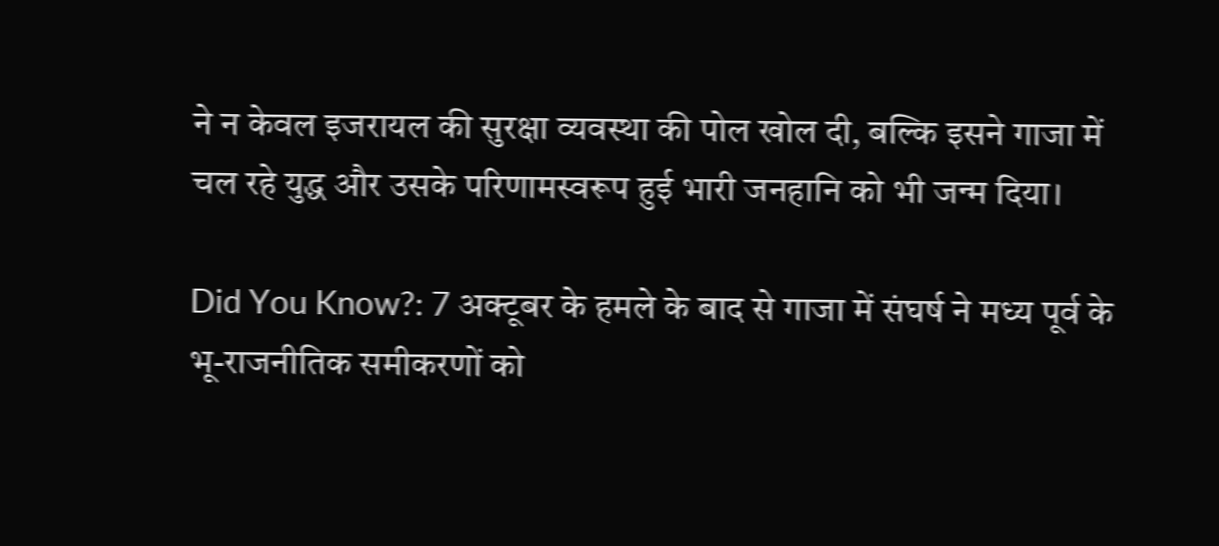ने न केवल इजरायल की सुरक्षा व्यवस्था की पोल खोल दी, बल्कि इसने गाजा में चल रहे युद्ध और उसके परिणामस्वरूप हुई भारी जनहानि को भी जन्म दिया।

Did You Know?: 7 अक्टूबर के हमले के बाद से गाजा में संघर्ष ने मध्य पूर्व के भू-राजनीतिक समीकरणों को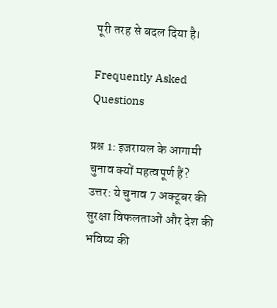पूरी तरह से बदल दिया है।

Frequently Asked Questions

प्रश्न 1: इजरायल के आगामी चुनाव क्यों महत्वपूर्ण हैं?
उत्तर: ये चुनाव 7 अक्टूबर की सुरक्षा विफलताओं और देश की भविष्य की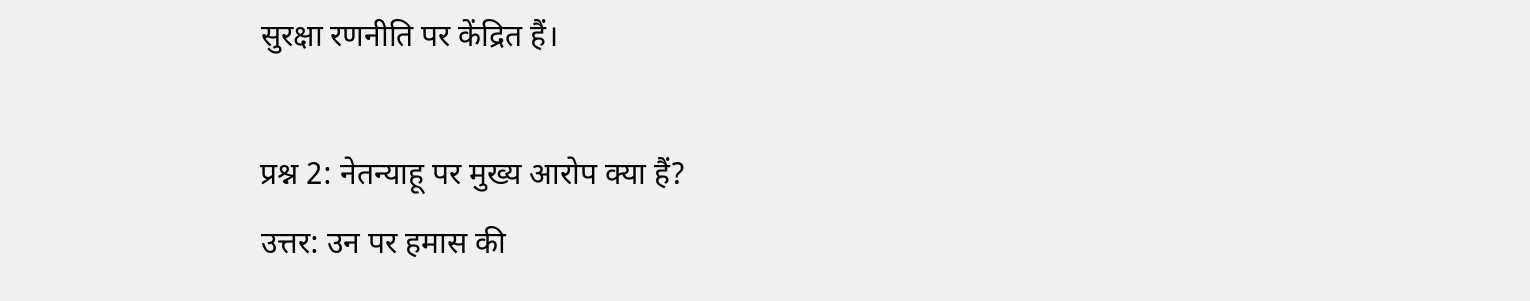सुरक्षा रणनीति पर केंद्रित हैं।

प्रश्न 2: नेतन्याहू पर मुख्य आरोप क्या हैं?
उत्तर: उन पर हमास की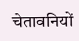चेतावनियों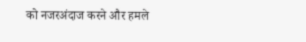को नजरअंदाज करने और हमले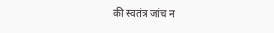की स्वतंत्र जांच न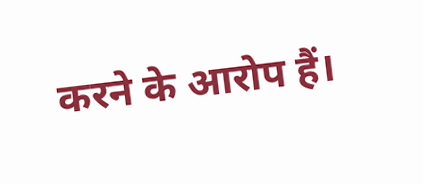करने के आरोप हैं।